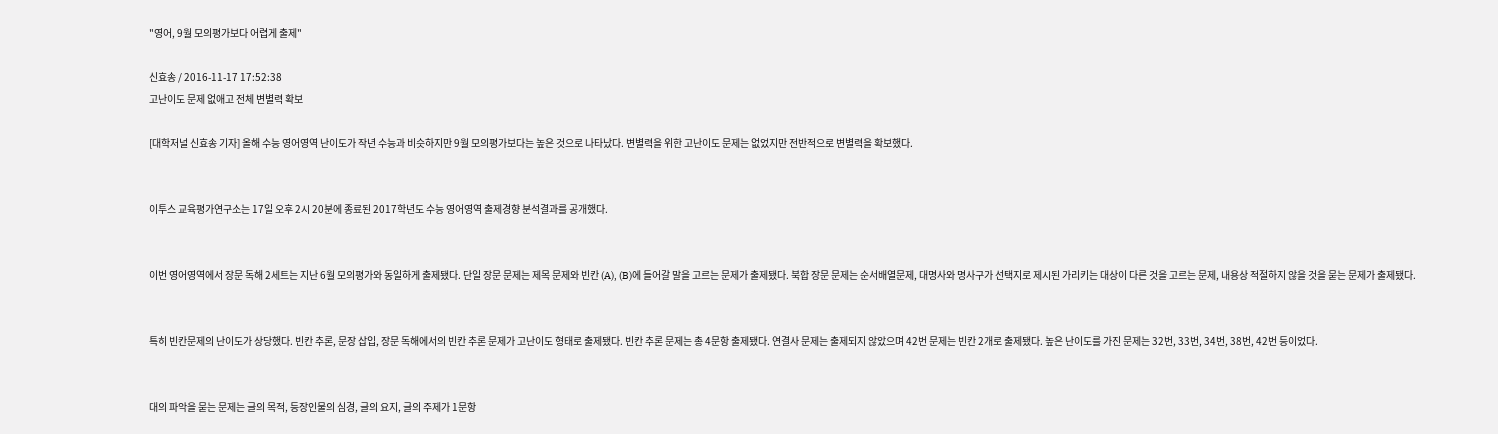"영어, 9월 모의평가보다 어렵게 출제"

신효송 / 2016-11-17 17:52:38
고난이도 문제 없애고 전체 변별력 확보

[대학저널 신효송 기자] 올해 수능 영어영역 난이도가 작년 수능과 비슷하지만 9월 모의평가보다는 높은 것으로 나타났다. 변별력을 위한 고난이도 문제는 없었지만 전반적으로 변별력을 확보했다.


이투스 교육평가연구소는 17일 오후 2시 20분에 종료된 2017학년도 수능 영어영역 출제경향 분석결과를 공개했다.


이번 영어영역에서 장문 독해 2세트는 지난 6월 모의평가와 동일하게 출제됐다. 단일 장문 문제는 제목 문제와 빈칸 (A), (B)에 들어갈 말을 고르는 문제가 출제됐다. 북합 장문 문제는 순서배열문제, 대명사와 명사구가 선택지로 제시된 가리키는 대상이 다른 것을 고르는 문제, 내용상 적절하지 않을 것을 묻는 문제가 출제됐다.


특히 빈칸문제의 난이도가 상당했다. 빈칸 추론, 문장 삽입, 장문 독해에서의 빈칸 추론 문제가 고난이도 형태로 출제됐다. 빈칸 추론 문제는 총 4문항 출제됐다. 연결사 문제는 출제되지 않았으며 42번 문제는 빈칸 2개로 출제됐다. 높은 난이도를 가진 문제는 32번, 33번, 34번, 38번, 42번 등이었다.


대의 파악을 묻는 문제는 글의 목적, 등장인물의 심경, 글의 요지, 글의 주제가 1문항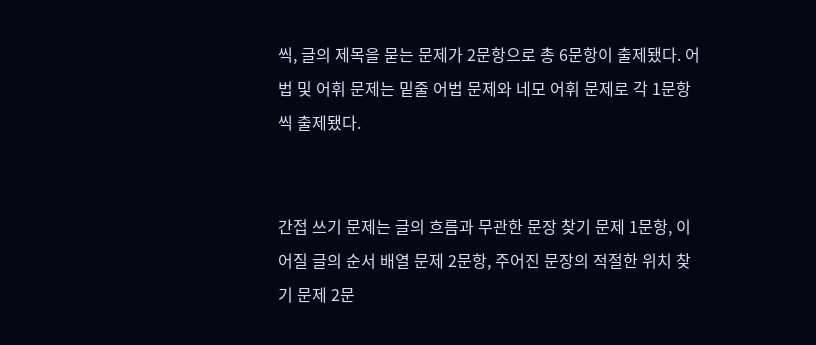씩, 글의 제목을 묻는 문제가 2문항으로 총 6문항이 출제됐다. 어법 및 어휘 문제는 밑줄 어법 문제와 네모 어휘 문제로 각 1문항씩 출제됐다.


간접 쓰기 문제는 글의 흐름과 무관한 문장 찾기 문제 1문항, 이어질 글의 순서 배열 문제 2문항, 주어진 문장의 적절한 위치 찾기 문제 2문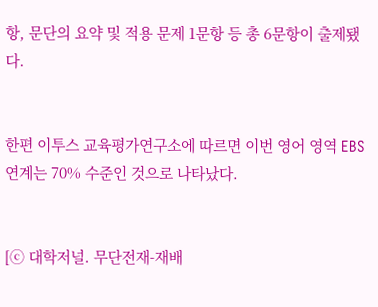항, 문단의 요약 및 적용 문제 1문항 등 총 6문항이 출제됐다.


한편 이투스 교육평가연구소에 따르면 이번 영어 영역 EBS 연계는 70% 수준인 것으로 나타났다.


[ⓒ 대학저널. 무단전재-재배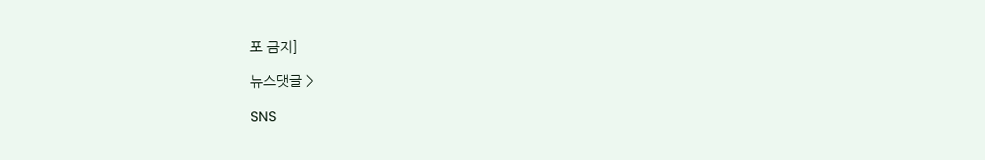포 금지]

뉴스댓글 >

SNS